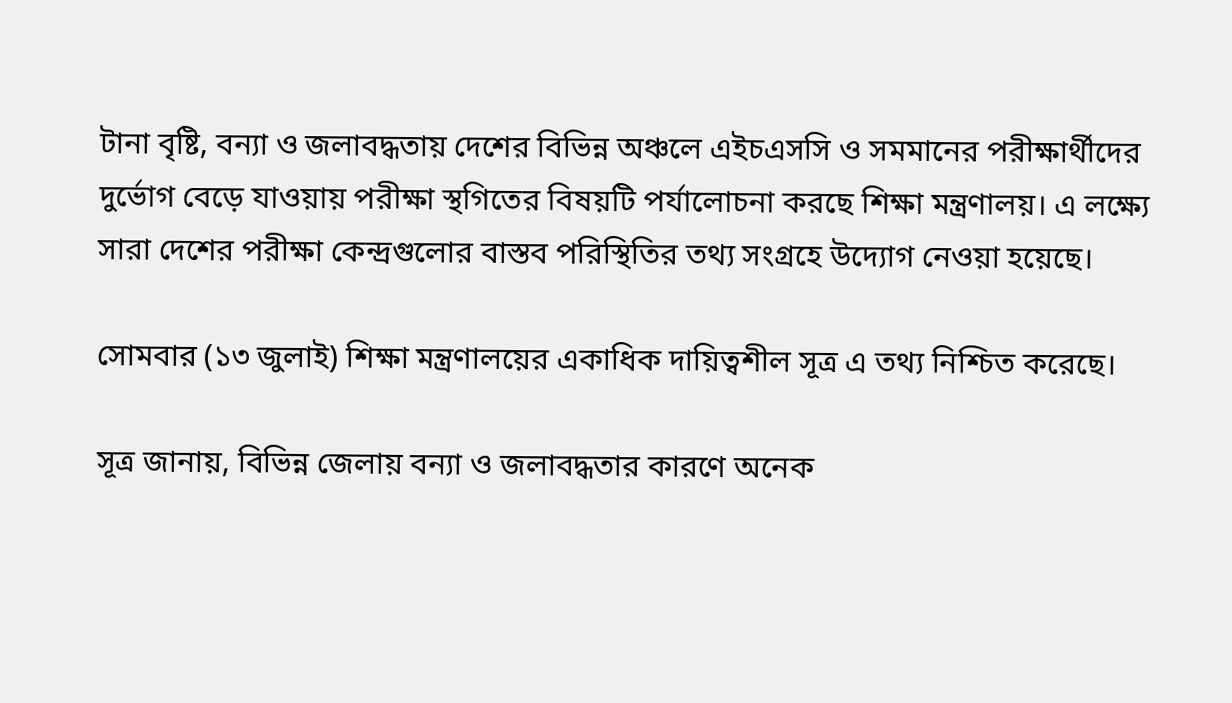টানা বৃষ্টি, বন্যা ও জলাবদ্ধতায় দেশের বিভিন্ন অঞ্চলে এইচএসসি ও সমমানের পরীক্ষার্থীদের দুর্ভোগ বেড়ে যাওয়ায় পরীক্ষা স্থগিতের বিষয়টি পর্যালোচনা করছে শিক্ষা মন্ত্রণালয়। এ লক্ষ্যে সারা দেশের পরীক্ষা কেন্দ্রগুলোর বাস্তব পরিস্থিতির তথ্য সংগ্রহে উদ্যোগ নেওয়া হয়েছে।

সোমবার (১৩ জুলাই) শিক্ষা মন্ত্রণালয়ের একাধিক দায়িত্বশীল সূত্র এ তথ্য নিশ্চিত করেছে।

সূত্র জানায়, বিভিন্ন জেলায় বন্যা ও জলাবদ্ধতার কারণে অনেক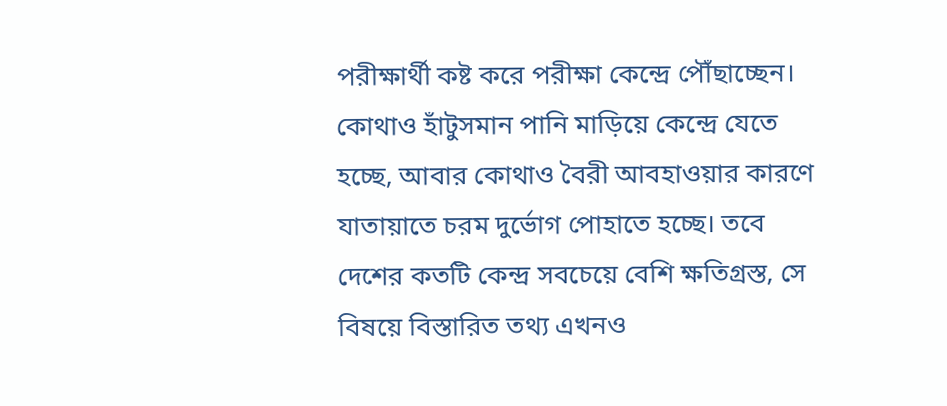পরীক্ষার্থী কষ্ট করে পরীক্ষা কেন্দ্রে পৌঁছাচ্ছেন। কোথাও হাঁটুসমান পানি মাড়িয়ে কেন্দ্রে যেতে হচ্ছে, আবার কোথাও বৈরী আবহাওয়ার কারণে যাতায়াতে চরম দুর্ভোগ পোহাতে হচ্ছে। তবে দেশের কতটি কেন্দ্র সবচেয়ে বেশি ক্ষতিগ্রস্ত, সে বিষয়ে বিস্তারিত তথ্য এখনও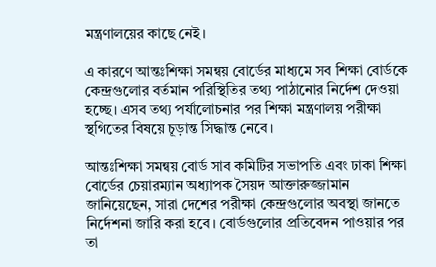মন্ত্রণালয়ের কাছে নেই।

এ কারণে আন্তঃশিক্ষা সমন্বয় বোর্ডের মাধ্যমে সব শিক্ষা বোর্ডকে কেন্দ্রগুলোর বর্তমান পরিস্থিতির তথ্য পাঠানোর নির্দেশ দেওয়া হচ্ছে। এসব তথ্য পর্যালোচনার পর শিক্ষা মন্ত্রণালয় পরীক্ষা স্থগিতের বিষয়ে চূড়ান্ত সিদ্ধান্ত নেবে।

আন্তঃশিক্ষা সমন্বয় বোর্ড সাব কমিটির সভাপতি এবং ঢাকা শিক্ষা বোর্ডের চেয়ারম্যান অধ্যাপক সৈয়দ আক্তারুজ্জামান জানিয়েছেন, সারা দেশের পরীক্ষা কেন্দ্রগুলোর অবস্থা জানতে নির্দেশনা জারি করা হবে। বোর্ডগুলোর প্রতিবেদন পাওয়ার পর তা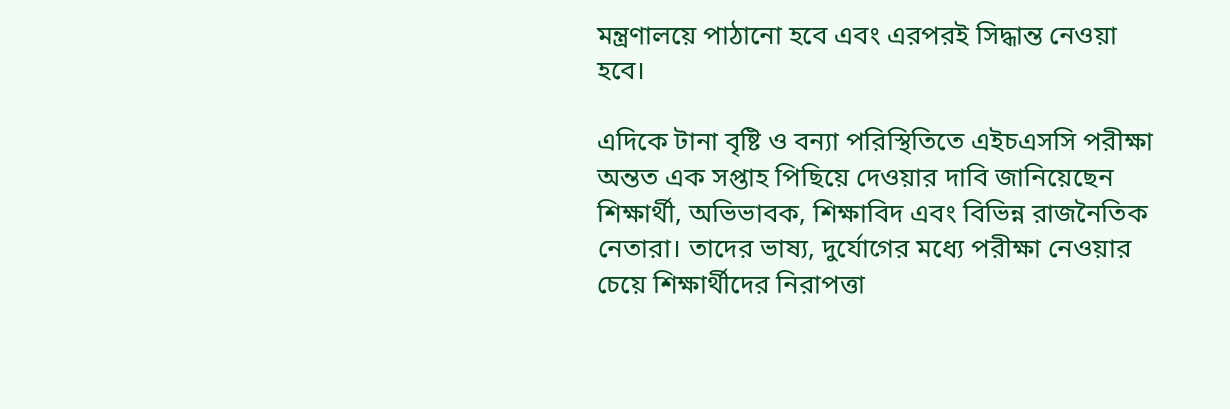মন্ত্রণালয়ে পাঠানো হবে এবং এরপরই সিদ্ধান্ত নেওয়া হবে।

এদিকে টানা বৃষ্টি ও বন্যা পরিস্থিতিতে এইচএসসি পরীক্ষা অন্তত এক সপ্তাহ পিছিয়ে দেওয়ার দাবি জানিয়েছেন শিক্ষার্থী, অভিভাবক, শিক্ষাবিদ এবং বিভিন্ন রাজনৈতিক নেতারা। তাদের ভাষ্য, দুর্যোগের মধ্যে পরীক্ষা নেওয়ার চেয়ে শিক্ষার্থীদের নিরাপত্তা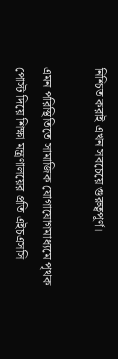নিশ্চিত করাই এখন সবচেয়ে গুরুত্বপূর্ণ।

এমন পরিস্থিতিতে সামাজিক যোগাযোগমাধ্যমে পৃথক পোস্ট দিয়ে শিক্ষা মন্ত্রণালয়ের প্রতি এইচএসসি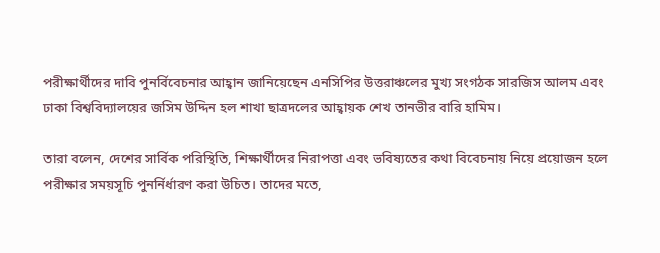পরীক্ষার্থীদের দাবি পুনর্বিবেচনার আহ্বান জানিয়েছেন এনসিপির উত্তরাঞ্চলের মুখ্য সংগঠক সারজিস আলম এবং ঢাকা বিশ্ববিদ্যালয়ের জসিম উদ্দিন হল শাখা ছাত্রদলের আহ্বায়ক শেখ তানভীর বারি হামিম।

তারা বলেন, দেশের সার্বিক পরিস্থিতি, শিক্ষার্থীদের নিরাপত্তা এবং ভবিষ্যতের কথা বিবেচনায় নিয়ে প্রয়োজন হলে পরীক্ষার সময়সূচি পুনর্নির্ধারণ করা উচিত। তাদের মতে,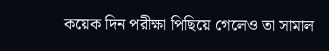কয়েক দিন পরীক্ষা পিছিয়ে গেলেও তা সামাল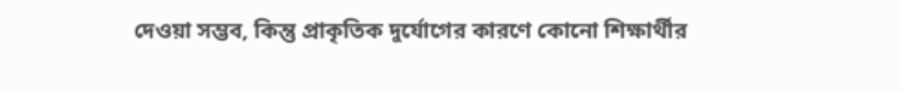দেওয়া সম্ভব, কিন্তু প্রাকৃতিক দুর্যোগের কারণে কোনো শিক্ষার্থীর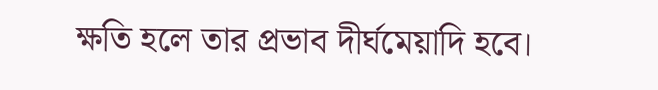ক্ষতি হলে তার প্রভাব দীর্ঘমেয়াদি হবে।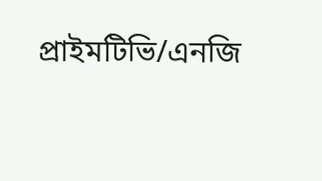প্রাইমটিভি/এনজি